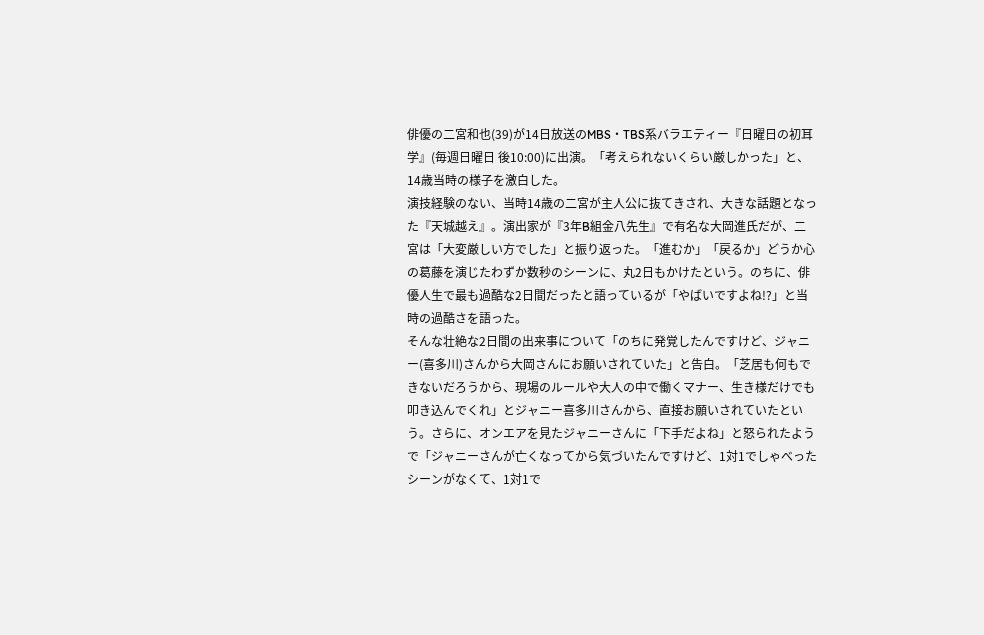俳優の二宮和也(39)が14日放送のMBS・TBS系バラエティー『日曜日の初耳学』(毎週日曜日 後10:00)に出演。「考えられないくらい厳しかった」と、14歳当時の様子を激白した。
演技経験のない、当時14歳の二宮が主人公に抜てきされ、大きな話題となった『天城越え』。演出家が『3年B組金八先生』で有名な大岡進氏だが、二宮は「大変厳しい方でした」と振り返った。「進むか」「戻るか」どうか心の葛藤を演じたわずか数秒のシーンに、丸2日もかけたという。のちに、俳優人生で最も過酷な2日間だったと語っているが「やばいですよね!?」と当時の過酷さを語った。
そんな壮絶な2日間の出来事について「のちに発覚したんですけど、ジャニー(喜多川)さんから大岡さんにお願いされていた」と告白。「芝居も何もできないだろうから、現場のルールや大人の中で働くマナー、生き様だけでも叩き込んでくれ」とジャニー喜多川さんから、直接お願いされていたという。さらに、オンエアを見たジャニーさんに「下手だよね」と怒られたようで「ジャニーさんが亡くなってから気づいたんですけど、1対1でしゃべったシーンがなくて、1対1で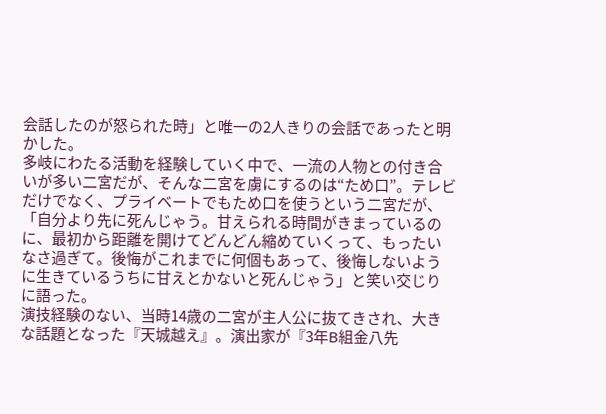会話したのが怒られた時」と唯一の2人きりの会話であったと明かした。
多岐にわたる活動を経験していく中で、一流の人物との付き合いが多い二宮だが、そんな二宮を虜にするのは“ため口”。テレビだけでなく、プライベートでもため口を使うという二宮だが、「自分より先に死んじゃう。甘えられる時間がきまっているのに、最初から距離を開けてどんどん縮めていくって、もったいなさ過ぎて。後悔がこれまでに何個もあって、後悔しないように生きているうちに甘えとかないと死んじゃう」と笑い交じりに語った。
演技経験のない、当時14歳の二宮が主人公に抜てきされ、大きな話題となった『天城越え』。演出家が『3年B組金八先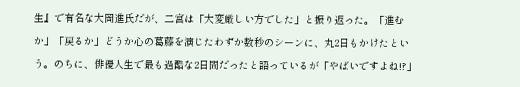生』で有名な大岡進氏だが、二宮は「大変厳しい方でした」と振り返った。「進むか」「戻るか」どうか心の葛藤を演じたわずか数秒のシーンに、丸2日もかけたという。のちに、俳優人生で最も過酷な2日間だったと語っているが「やばいですよね!?」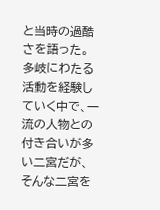と当時の過酷さを語った。
多岐にわたる活動を経験していく中で、一流の人物との付き合いが多い二宮だが、そんな二宮を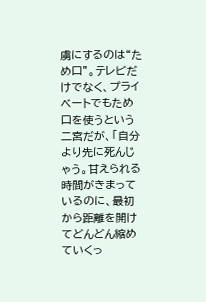虜にするのは“ため口”。テレビだけでなく、プライベートでもため口を使うという二宮だが、「自分より先に死んじゃう。甘えられる時間がきまっているのに、最初から距離を開けてどんどん縮めていくっ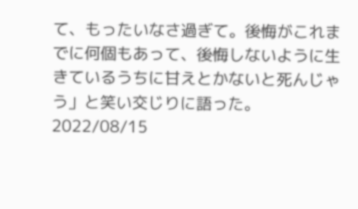て、もったいなさ過ぎて。後悔がこれまでに何個もあって、後悔しないように生きているうちに甘えとかないと死んじゃう」と笑い交じりに語った。
2022/08/15